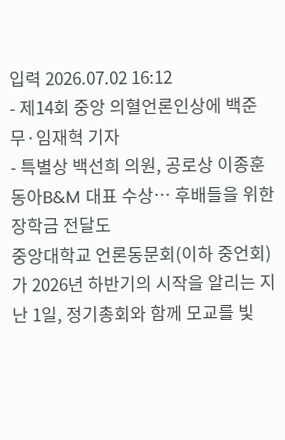입력 2026.07.02 16:12
- 제14회 중앙 의혈언론인상에 백준무·임재혁 기자
- 특별상 백선희 의원, 공로상 이종훈 동아B&M 대표 수상… 후배들을 위한 장학금 전달도
중앙대학교 언론동문회(이하 중언회)가 2026년 하반기의 시작을 알리는 지난 1일, 정기총회와 함께 모교를 빛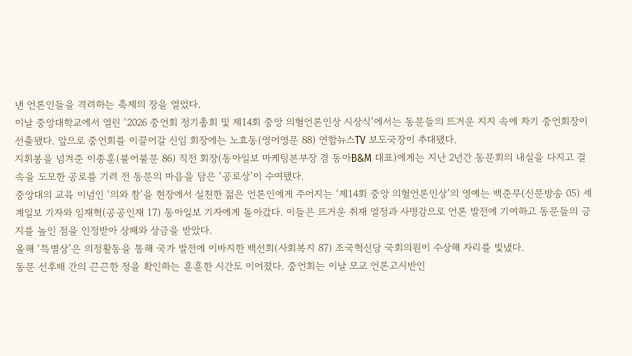낸 언론인들을 격려하는 축제의 장을 열었다.
이날 중앙대학교에서 열린 ‘2026 중언회 정기총회 및 제14회 중앙 의혈언론인상 시상식’에서는 동문들의 뜨거운 지지 속에 차기 중언회장이 선출됐다. 앞으로 중언회를 이끌어갈 신임 회장에는 노효동(영어영문 88) 연합뉴스TV 보도국장이 추대됐다.
지휘봉을 넘겨준 이종훈(불어불문 86) 직전 회장(동아일보 마케팅본부장 겸 동아B&M 대표)에게는 지난 2년간 동문회의 내실을 다지고 결속을 도모한 공로를 기려 전 동문의 마음을 담은 ‘공로상’이 수여됐다.
중앙대의 교육 이념인 ‘의와 참’을 현장에서 실천한 젊은 언론인에게 주어지는 ‘제14회 중앙 의혈언론인상’의 영예는 백준무(신문방송 05) 세계일보 기자와 임재혁(공공인재 17) 동아일보 기자에게 돌아갔다. 이들은 뜨거운 취재 열정과 사명감으로 언론 발전에 기여하고 동문들의 긍지를 높인 점을 인정받아 상패와 상금을 받았다.
올해 ‘특별상’은 의정활동을 통해 국가 발전에 이바지한 백선희(사회복지 87) 조국혁신당 국회의원이 수상해 자리를 빛냈다.
동문 선후배 간의 끈끈한 정을 확인하는 훈훈한 시간도 이어졌다. 중언회는 이날 모교 언론고시반인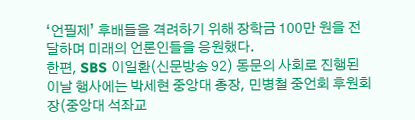‘언필제’ 후배들을 격려하기 위해 장학금 100만 원을 전달하며 미래의 언론인들을 응원했다.
한편, SBS 이일환(신문방송 92) 동문의 사회로 진행된 이날 행사에는 박세현 중앙대 총장, 민병철 중언회 후원회장(중앙대 석좌교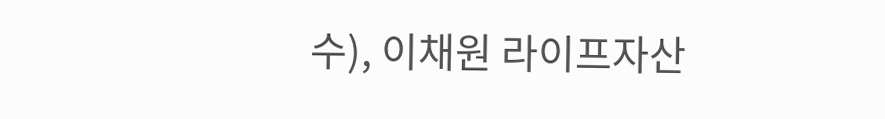수), 이채원 라이프자산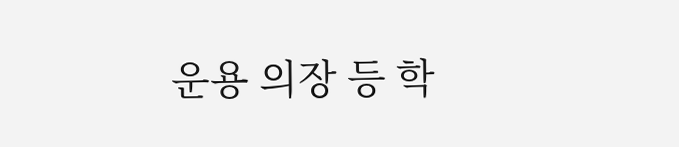운용 의장 등 학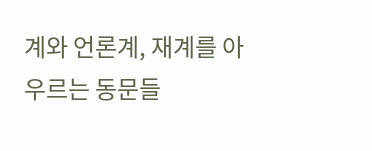계와 언론계, 재계를 아우르는 동문들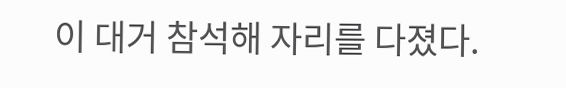이 대거 참석해 자리를 다졌다.